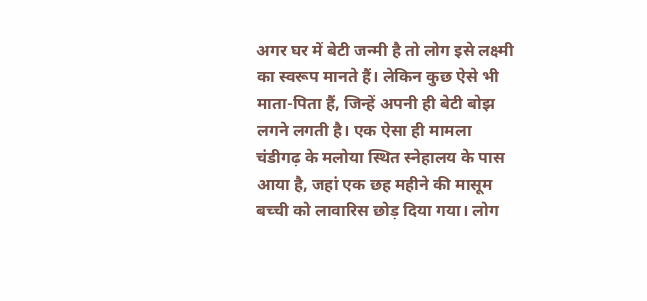अगर घर में बेटी जन्मी है तो लोग इसे लक्ष्मी का स्वरूप मानते हैं। लेकिन कुछ ऐसे भी माता-पिता हैं, जिन्हें अपनी ही बेटी बोझ लगने लगती है। एक ऐसा ही मामला चंडीगढ़ के मलोया स्थित स्नेहालय के पास आया है, जहां एक छह महीने की मासूम बच्ची को लावारिस छोड़ दिया गया। लोग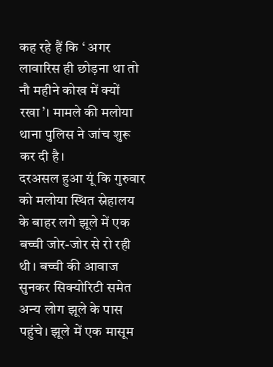कह रहे हैं कि ‘ अगर लावारिस ही छोड़ना था तो नौ महीने कोख में क्यों रखा’। मामले की मलोया थाना पुलिस ने जांच शुरू कर दी है।
दरअसल हुआ यूं कि गुरुवार को मलोया स्थित स्नेहालय के बाहर लगे झूले में एक बच्ची जोर-जोर से रो रही थी। बच्ची की आवाज सुनकर सिक्योरिटी समेत अन्य लोग झूले के पास पहुंचे। झूले में एक मासूम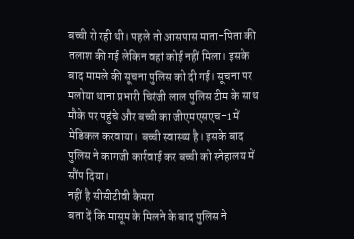बच्ची रो रही थी। पहले तो आसपास माता-पिता की तलाश की गई लेकिन वहां कोई नहीं मिला। इसके बाद मामले की सूचना पुलिस को दी गई। सूचना पर मलोया थाना प्रभारी चिरंजी लाल पुलिस टीम के साथ मौके पर पहुंचे और बच्ची का जीएमएसएच-1 में मेडिकल करवाया। बच्ची स्वास्थ्य है। इसके बाद पुलिस ने कागजी कार्रवाई कर बच्ची को स्नेहालय में सौंप दिया।
नहीं है सीसीटीवी कैमरा
बता दें कि मासूम के मिलने के बाद पुलिस ने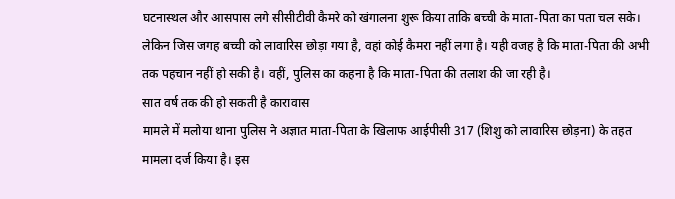घटनास्थल और आसपास लगे सीसीटीवी कैमरे को खंगालना शुरू किया ताकि बच्ची के माता-पिता का पता चल सके। लेकिन जिस जगह बच्ची को लावारिस छोड़ा गया है, वहां कोई कैमरा नहीं लगा है। यही वजह है कि माता-पिता की अभी तक पहचान नहीं हो सकी है। वहीं, पुलिस का कहना है कि माता-पिता की तलाश की जा रही है।
सात वर्ष तक की हो सकती है कारावास
मामले में मलोया थाना पुलिस ने अज्ञात माता-पिता के खिलाफ आईपीसी 317 (शिशु को लावारिस छोड़ना) के तहत मामला दर्ज किया है। इस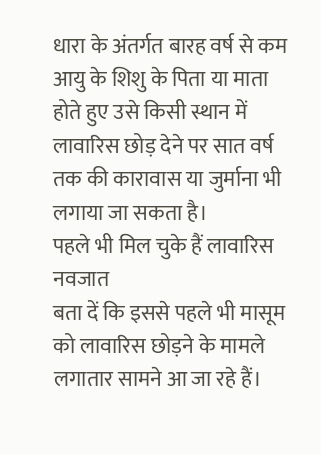धारा के अंतर्गत बारह वर्ष से कम आयु के शिशु के पिता या माता होते हुए उसे किसी स्थान में लावारिस छोड़ देने पर सात वर्ष तक की कारावास या जुर्माना भी लगाया जा सकता है।
पहले भी मिल चुके हैं लावारिस नवजात
बता दें कि इससे पहले भी मासूम को लावारिस छोड़ने के मामले लगातार सामने आ जा रहे हैं।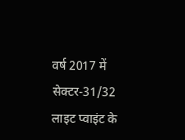वर्ष 2017 में सेक्टर-31/32 लाइट प्वाइंट के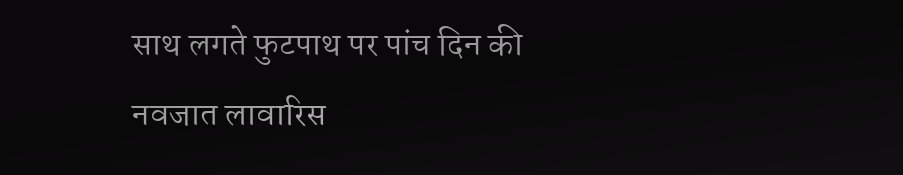साथ लगते फुटपाथ पर पांच दिन की नवजात लावारिस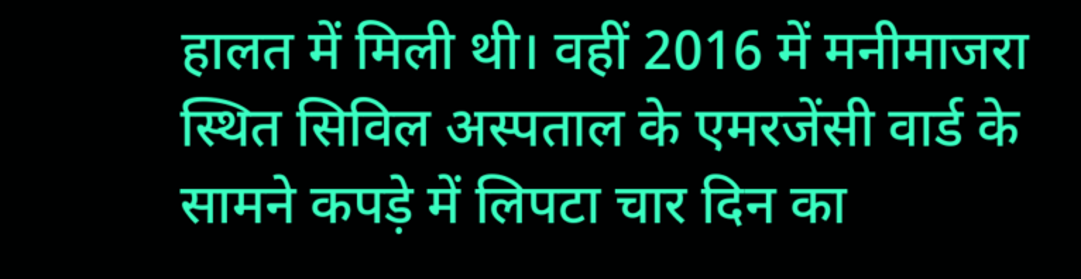हालत में मिली थी। वहीं 2016 में मनीमाजरा स्थित सिविल अस्पताल के एमरजेंसी वार्ड के सामने कपड़े में लिपटा चार दिन का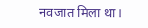नवजात मिला था।